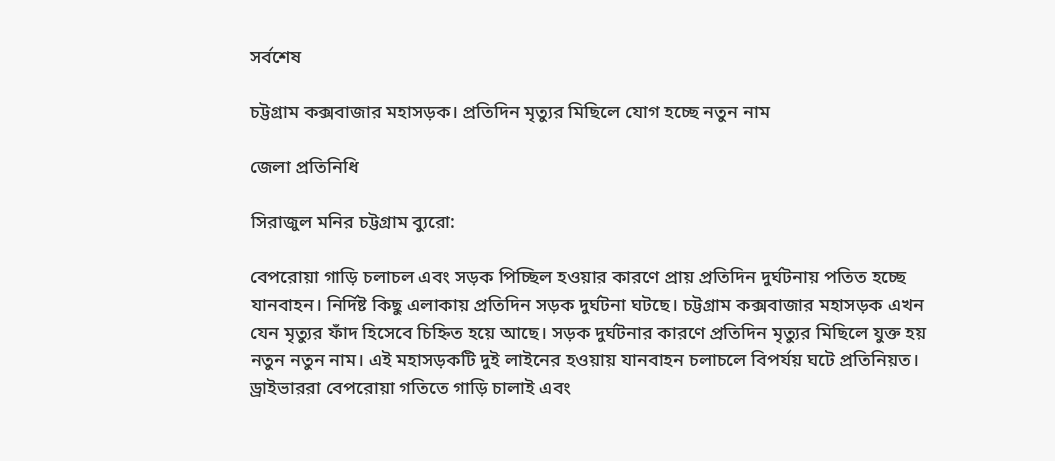সর্বশেষ

চট্টগ্রাম কক্সবাজার মহাসড়ক। প্রতিদিন মৃত্যুর মিছিলে যোগ হচ্ছে নতুন নাম

জেলা প্রতিনিধি

সিরাজুল মনির চট্টগ্রাম ব্যুরো:

বেপরোয়া গাড়ি চলাচল এবং সড়ক পিচ্ছিল হওয়ার কারণে প্রায় প্রতিদিন দুর্ঘটনায় পতিত হচ্ছে যানবাহন। নির্দিষ্ট কিছু এলাকায় প্রতিদিন সড়ক দুর্ঘটনা ঘটছে। চট্টগ্রাম কক্সবাজার মহাসড়ক এখন যেন মৃত্যুর ফাঁদ হিসেবে চিহ্নিত হয়ে আছে। সড়ক দুর্ঘটনার কারণে প্রতিদিন মৃত্যুর মিছিলে যুক্ত হয় নতুন নতুন নাম। এই মহাসড়কটি দুই লাইনের হওয়ায় যানবাহন চলাচলে বিপর্যয় ঘটে প্রতিনিয়ত। ড্রাইভাররা বেপরোয়া গতিতে গাড়ি চালাই এবং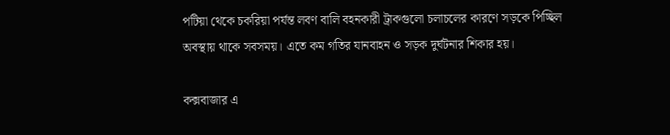পটিয়া থেকে চকরিয়া পর্যন্ত লবণ বালি বহনকারী ট্রাকগুলো চলাচলের কারণে সড়কে পিচ্ছিল অবস্থায় থাকে সবসময়। এতে কম গতির যানবাহন ও সড়ক দুর্ঘটনার শিকার হয়।

কক্সবাজার এ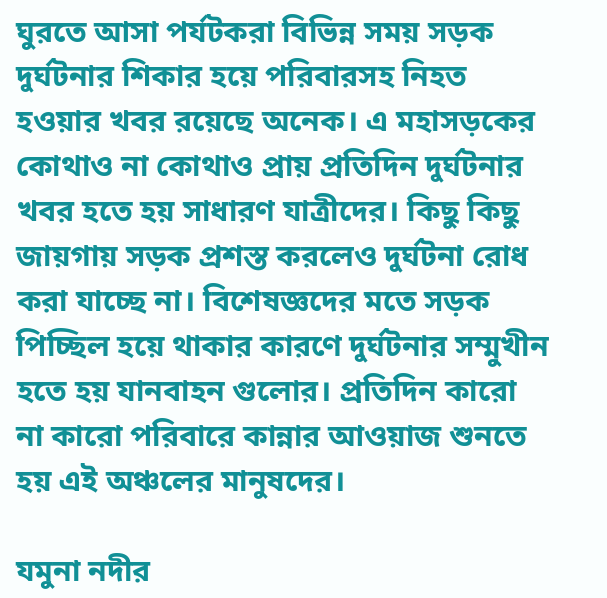ঘুরতে আসা পর্যটকরা বিভিন্ন সময় সড়ক দুর্ঘটনার শিকার হয়ে পরিবারসহ নিহত হওয়ার খবর রয়েছে অনেক। এ মহাসড়কের কোথাও না কোথাও প্রায় প্রতিদিন দুর্ঘটনার খবর হতে হয় সাধারণ যাত্রীদের। কিছু কিছু জায়গায় সড়ক প্রশস্ত করলেও দুর্ঘটনা রোধ করা যাচ্ছে না। বিশেষজ্ঞদের মতে সড়ক পিচ্ছিল হয়ে থাকার কারণে দুর্ঘটনার সম্মুখীন হতে হয় যানবাহন গুলোর। প্রতিদিন কারো না কারো পরিবারে কান্নার আওয়াজ শুনতে হয় এই অঞ্চলের মানুষদের।

যমুনা নদীর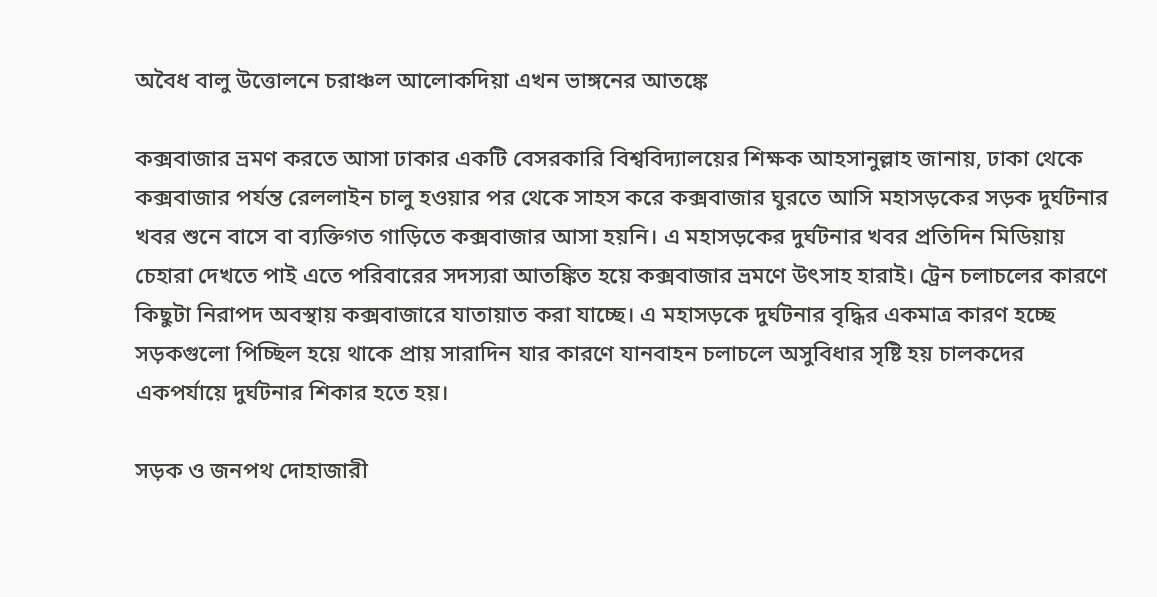অবৈধ বালু উত্তোলনে চরাঞ্চল আলোকদিয়া এখন ভাঙ্গনের আতঙ্কে

কক্সবাজার ভ্রমণ করতে আসা ঢাকার একটি বেসরকারি বিশ্ববিদ্যালয়ের শিক্ষক আহসানুল্লাহ জানায়, ঢাকা থেকে কক্সবাজার পর্যন্ত রেললাইন চালু হওয়ার পর থেকে সাহস করে কক্সবাজার ঘুরতে আসি মহাসড়কের সড়ক দুর্ঘটনার খবর শুনে বাসে বা ব্যক্তিগত গাড়িতে কক্সবাজার আসা হয়নি। এ মহাসড়কের দুর্ঘটনার খবর প্রতিদিন মিডিয়ায় চেহারা দেখতে পাই এতে পরিবারের সদস্যরা আতঙ্কিত হয়ে কক্সবাজার ভ্রমণে উৎসাহ হারাই। ট্রেন চলাচলের কারণে কিছুটা নিরাপদ অবস্থায় কক্সবাজারে যাতায়াত করা যাচ্ছে। এ মহাসড়কে দুর্ঘটনার বৃদ্ধির একমাত্র কারণ হচ্ছে সড়কগুলো পিচ্ছিল হয়ে থাকে প্রায় সারাদিন যার কারণে যানবাহন চলাচলে অসুবিধার সৃষ্টি হয় চালকদের একপর্যায়ে দুর্ঘটনার শিকার হতে হয়।

সড়ক ও জনপথ দোহাজারী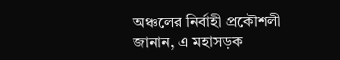অঞ্চলের নির্বাহী প্রকৌশলী জানান, এ মহাসড়ক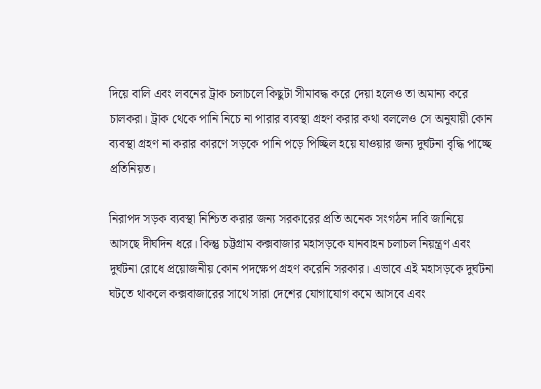দিয়ে বালি এবং লবনের ট্রাক চলাচলে কিছুটা সীমাবদ্ধ করে দেয়া হলেও তা অমান্য করে চালকরা। ট্রাক থেকে পানি নিচে না পারার ব্যবস্থা গ্রহণ করার কথা বললেও সে অনুযায়ী কোন ব্যবস্থা গ্রহণ না করার কারণে সড়কে পানি পড়ে পিচ্ছিল হয়ে যাওয়ার জন্য দুর্ঘটনা বৃদ্ধি পাচ্ছে প্রতিনিয়ত।

নিরাপদ সড়ক ব্যবস্থা নিশ্চিত করার জন্য সরকারের প্রতি অনেক সংগঠন দাবি জানিয়ে আসছে দীর্ঘদিন ধরে। কিন্তু চট্টগ্রাম কক্সবাজার মহাসড়কে যানবাহন চলাচল নিয়ন্ত্রণ এবং দুর্ঘটনা রোধে প্রয়োজনীয় কোন পদক্ষেপ গ্রহণ করেনি সরকার। এভাবে এই মহাসড়কে দুর্ঘটনা ঘটতে থাকলে কক্সবাজারের সাথে সারা দেশের যোগাযোগ কমে আসবে এবং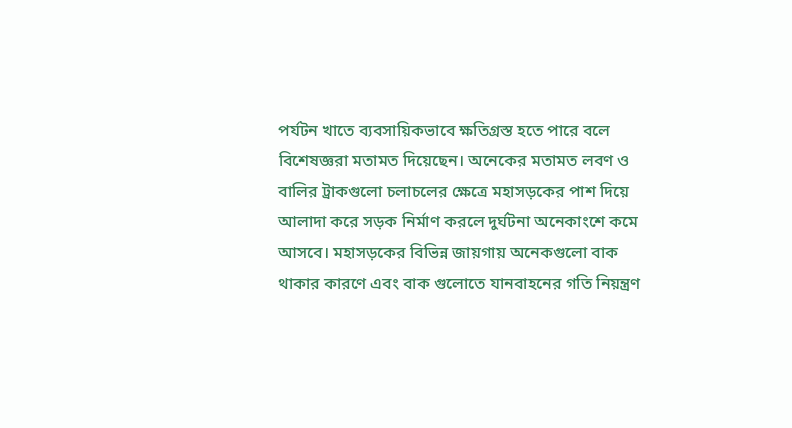পর্যটন খাতে ব্যবসায়িকভাবে ক্ষতিগ্রস্ত হতে পারে বলে বিশেষজ্ঞরা মতামত দিয়েছেন। অনেকের মতামত লবণ ও বালির ট্রাকগুলো চলাচলের ক্ষেত্রে মহাসড়কের পাশ দিয়ে আলাদা করে সড়ক নির্মাণ করলে দুর্ঘটনা অনেকাংশে কমে আসবে। মহাসড়কের বিভিন্ন জায়গায় অনেকগুলো বাক থাকার কারণে এবং বাক গুলোতে যানবাহনের গতি নিয়ন্ত্রণ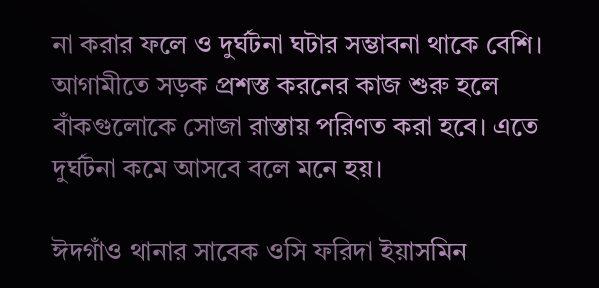না করার ফলে ও দুর্ঘটনা ঘটার সম্ভাবনা থাকে বেশি। আগামীতে সড়ক প্রশস্ত করনের কাজ শুরু হলে বাঁকগুলোকে সোজা রাস্তায় পরিণত করা হবে। এতে দুর্ঘটনা কমে আসবে বলে মনে হয়।

ঈদগাঁও থানার সাবেক ওসি ফরিদা ইয়াসমিন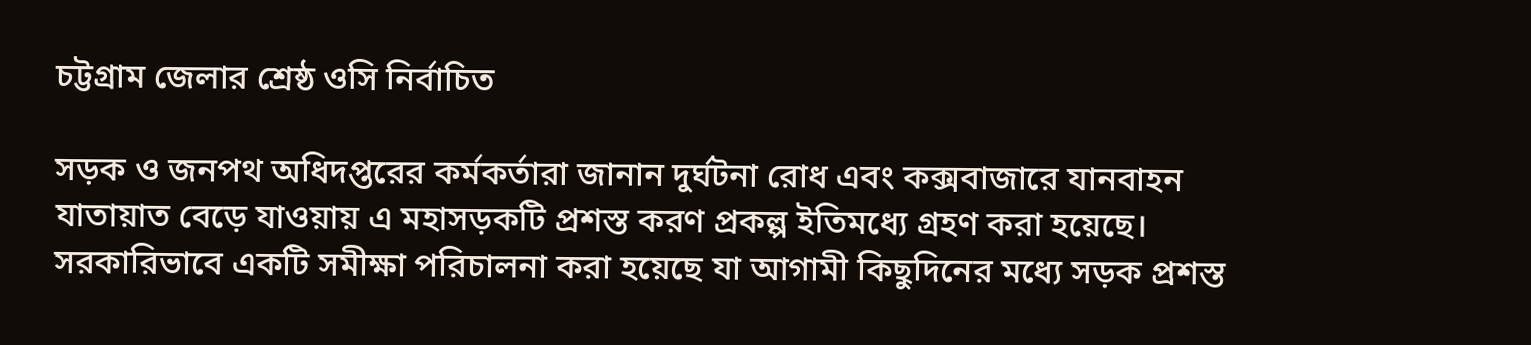চট্টগ্রাম জেলার শ্রেষ্ঠ ওসি নির্বাচিত

সড়ক ও জনপথ অধিদপ্তরের কর্মকর্তারা জানান দুর্ঘটনা রোধ এবং কক্সবাজারে যানবাহন যাতায়াত বেড়ে যাওয়ায় এ মহাসড়কটি প্রশস্ত করণ প্রকল্প ইতিমধ্যে গ্রহণ করা হয়েছে। সরকারিভাবে একটি সমীক্ষা পরিচালনা করা হয়েছে যা আগামী কিছুদিনের মধ্যে সড়ক প্রশস্ত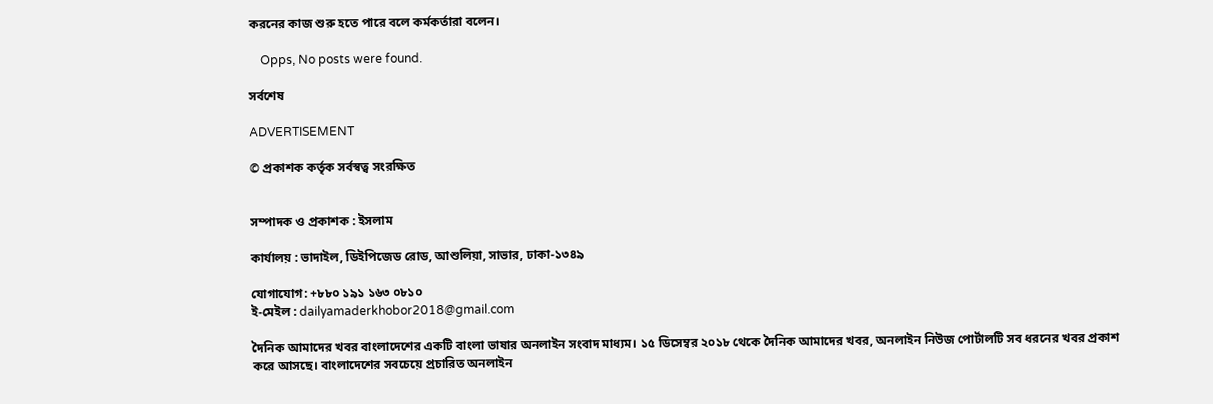করনের কাজ শুরু হতে পারে বলে কর্মকর্তারা বলেন।

    Opps, No posts were found.

সর্বশেষ

ADVERTISEMENT

© প্রকাশক কর্তৃক সর্বস্বত্ব সংরক্ষিত


সম্পাদক ও প্রকাশক : ইসলাম

কার্যালয় : ভাদাইল, ডিইপিজেড রোড, আশুলিয়া, সাভার, ঢাকা-১৩৪৯

যোগাযোগ: +৮৮০ ১৯১ ১৬৩ ০৮১০
ই-মেইল : dailyamaderkhobor2018@gmail.com

দৈনিক আমাদের খবর বাংলাদেশের একটি বাংলা ভাষার অনলাইন সংবাদ মাধ্যম। ১৫ ডিসেম্বর ২০১৮ থেকে দৈনিক আমাদের খবর, অনলাইন নিউজ পোর্টালটি সব ধরনের খবর প্রকাশ করে আসছে। বাংলাদেশের সবচেয়ে প্রচারিত অনলাইন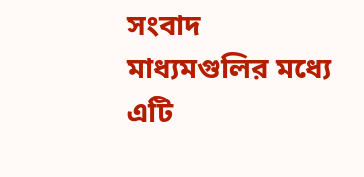সংবাদ মাধ্যমগুলির মধ্যে এটি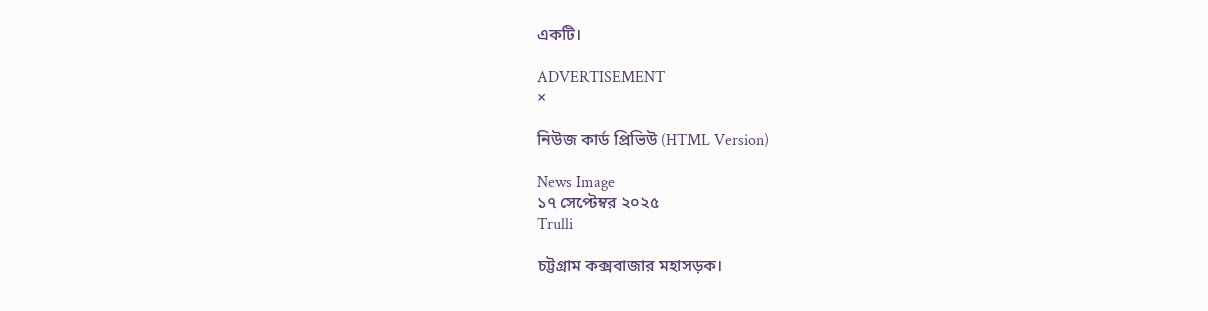একটি।

ADVERTISEMENT
×

নিউজ কার্ড প্রিভিউ (HTML Version)

News Image
১৭ সেপ্টেম্বর ২০২৫
Trulli

চট্টগ্রাম কক্সবাজার মহাসড়ক।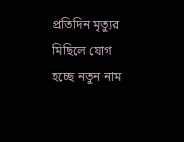প্রতিদিন মৃত্যুর মিছিলে যোগ হচ্ছে নতুন নাম